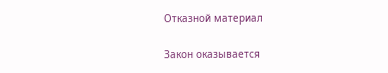Отказной материал

Закон оказывается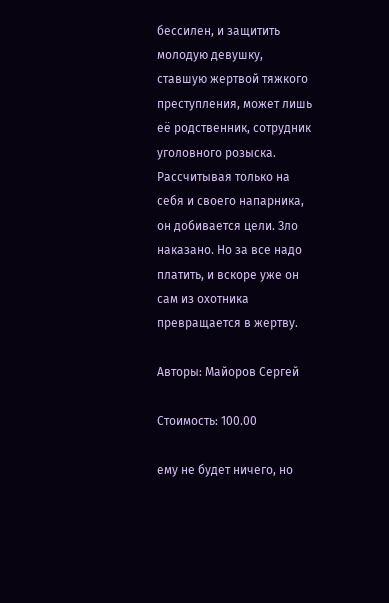бессилен, и защитить молодую девушку, ставшую жертвой тяжкого преступления, может лишь её родственник, сотрудник уголовного розыска. Рассчитывая только на себя и своего напарника, он добивается цели. Зло наказано. Но за все надо платить, и вскоре уже он сам из охотника превращается в жертву.

Авторы: Майоров Сергей

Стоимость: 100.00

ему не будет ничего, но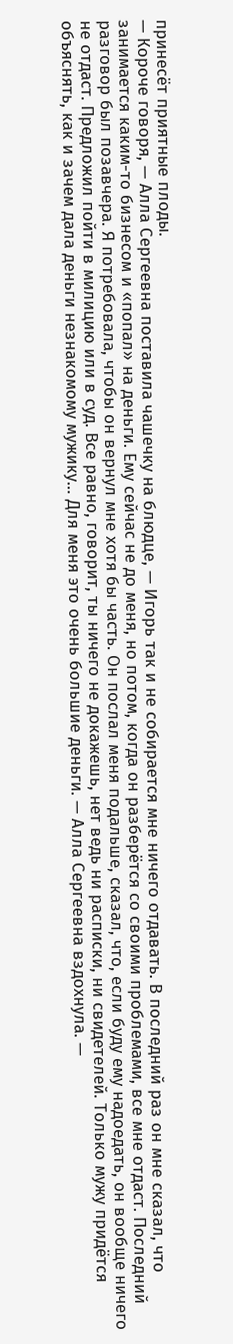принесёт приятные плоды.
— Короче говоря, — Алла Сергеевна поставила чашечку на блюдце, — Игорь так и не собирается мне ничего отдавать. В последний раз он мне сказал, что занимается каким-то бизнесом и «попал» на деньги. Ему сейчас не до меня, но потом, когда он разберётся со своими проблемами, все мне отдаст. Последний разговор был позавчера. Я потребовала, чтобы он вернул мне хотя бы часть. Он послал меня подальше, сказал, что, если буду ему надоедать, он вообще ничего не отдаст. Предложил пойти в милицию или в суд. Все равно, говорит, ты ничего не докажешь, нет ведь ни расписки, ни свидетелей. Только мужу придётся объяснять, как и зачем дала деньги незнакомому мужику… Для меня это очень большие деньги. — Алла Сергеевна вздохнула. —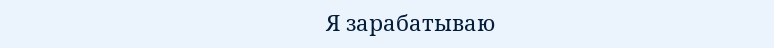Я зарабатываю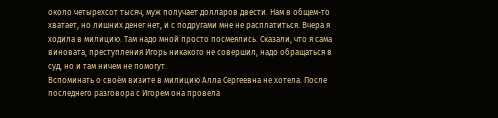около четырехсот тысяч, муж получает долларов двести. Нам в общем-то хватает, но лишних денег нет, и с подругами мне не расплатиться. Вчера я ходила в милицию. Там надо мной просто посмеялись. Сказали, что я сама виновата, преступления Игорь никакого не совершил, надо обращаться в суд, но и там ничем не помогут.
Вспоминать о своём визите в милицию Алла Сергеевна не хотела. После последнего разговора с Игорем она провела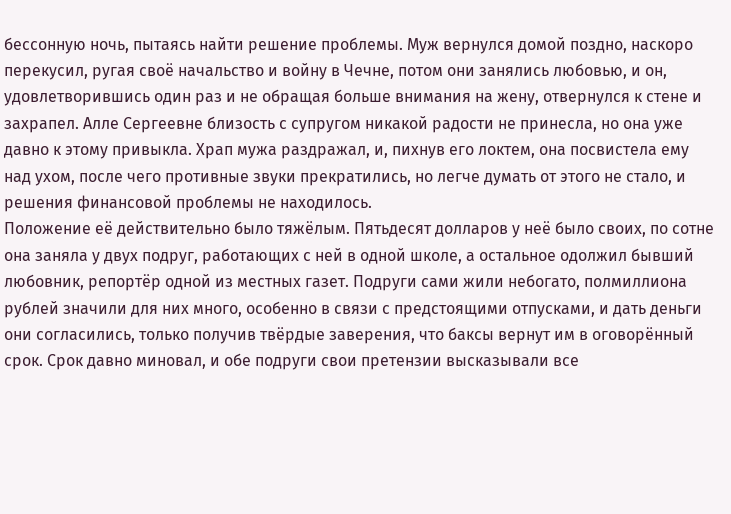бессонную ночь, пытаясь найти решение проблемы. Муж вернулся домой поздно, наскоро перекусил, ругая своё начальство и войну в Чечне, потом они занялись любовью, и он, удовлетворившись один раз и не обращая больше внимания на жену, отвернулся к стене и захрапел. Алле Сергеевне близость с супругом никакой радости не принесла, но она уже давно к этому привыкла. Храп мужа раздражал, и, пихнув его локтем, она посвистела ему над ухом, после чего противные звуки прекратились, но легче думать от этого не стало, и решения финансовой проблемы не находилось.
Положение её действительно было тяжёлым. Пятьдесят долларов у неё было своих, по сотне она заняла у двух подруг, работающих с ней в одной школе, а остальное одолжил бывший любовник, репортёр одной из местных газет. Подруги сами жили небогато, полмиллиона рублей значили для них много, особенно в связи с предстоящими отпусками, и дать деньги они согласились, только получив твёрдые заверения, что баксы вернут им в оговорённый срок. Срок давно миновал, и обе подруги свои претензии высказывали все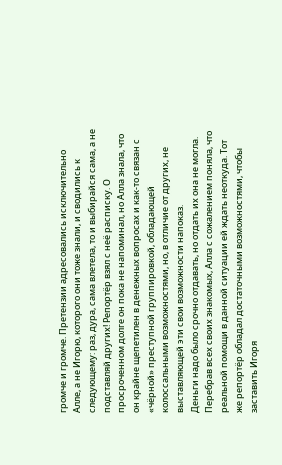громче и громче. Претензии адресовались исключительно Алле, а не Игорю, которого они тоже знали, и сводились к следующему: раз, дура, сама влетела, то и выбирайся сама, а не подставляй других! Репортёр взял с неё расписку. О просроченном долге он пока не напоминал, но Алла знала, что он крайне щепетилен в денежных вопросах и как-то связан с «чёрной» преступной группировкой, обладающей колоссальными возможностями, но, в отличие от других, не выставляющей эти свои возможности напоказ.
Деньги надо было срочно отдавать, но отдать их она не могла. Перебрав всех своих знакомых, Алла с сожалением поняла, что реальной помощи в данной ситуации ей ждать неоткуда. Тот же репортёр обладал достаточными возможностями, чтобы заставить Игоря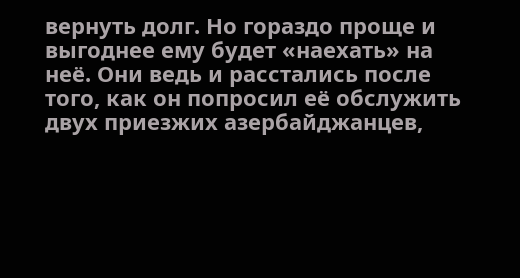вернуть долг. Но гораздо проще и выгоднее ему будет «наехать» на неё. Они ведь и расстались после того, как он попросил её обслужить двух приезжих азербайджанцев,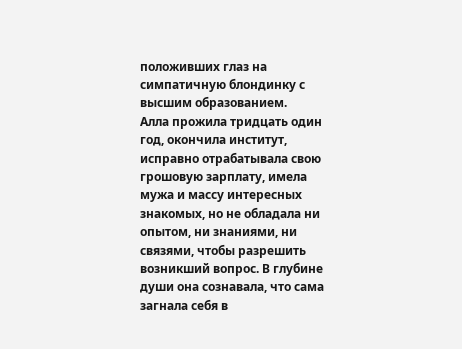положивших глаз на симпатичную блондинку с высшим образованием.
Алла прожила тридцать один год, окончила институт, исправно отрабатывала свою грошовую зарплату, имела мужа и массу интересных знакомых, но не обладала ни опытом, ни знаниями, ни связями, чтобы разрешить возникший вопрос. В глубине души она сознавала, что сама загнала себя в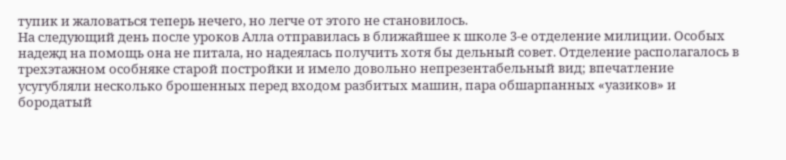тупик и жаловаться теперь нечего, но легче от этого не становилось.
На следующий день после уроков Алла отправилась в ближайшее к школе 3-е отделение милиции. Особых надежд на помощь она не питала, но надеялась получить хотя бы дельный совет. Отделение располагалось в трехэтажном особняке старой постройки и имело довольно непрезентабельный вид; впечатление усугубляли несколько брошенных перед входом разбитых машин, пара обшарпанных «уазиков» и бородатый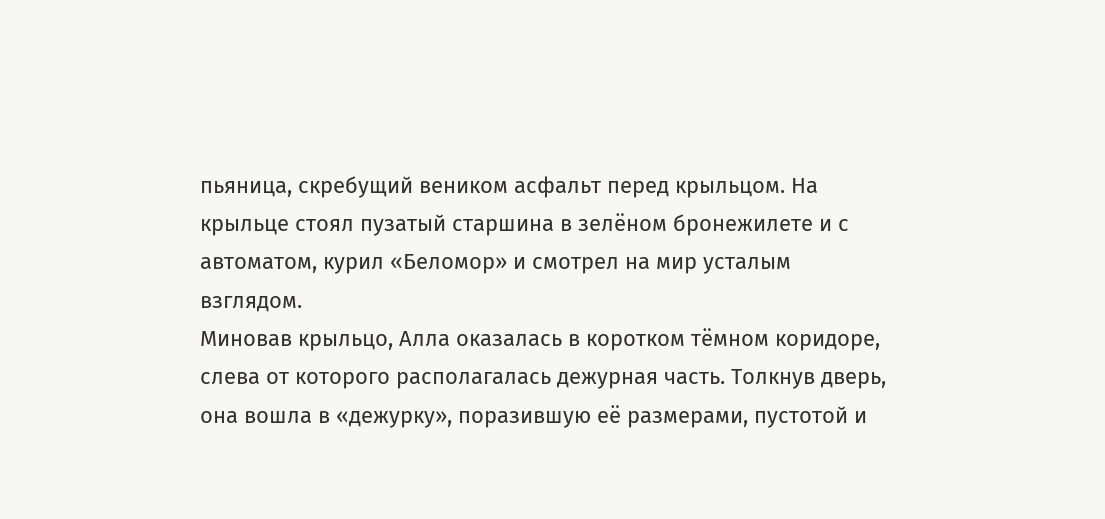пьяница, скребущий веником асфальт перед крыльцом. На крыльце стоял пузатый старшина в зелёном бронежилете и с автоматом, курил «Беломор» и смотрел на мир усталым взглядом.
Миновав крыльцо, Алла оказалась в коротком тёмном коридоре, слева от которого располагалась дежурная часть. Толкнув дверь, она вошла в «дежурку», поразившую её размерами, пустотой и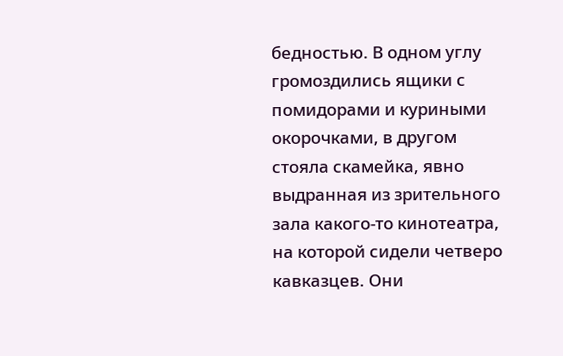бедностью. В одном углу громоздились ящики с помидорами и куриными окорочками, в другом стояла скамейка, явно выдранная из зрительного зала какого-то кинотеатра, на которой сидели четверо кавказцев. Они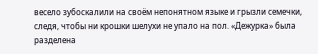весело зубоскалили на своём непонятном языке и грызли семечки, следя, чтобы ни крошки шелухи не упало на пол. «Дежурка» была разделена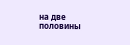на две половины